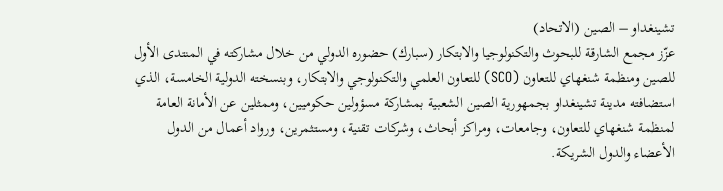تشينغداو – الصين (الاتحاد)
عزّز مجمع الشارقة للبحوث والتكنولوجيا والابتكار (سبارك) حضوره الدولي من خلال مشاركته في المنتدى الأول للصين ومنظمة شنغهاي للتعاون (SCO) للتعاون العلمي والتكنولوجي والابتكار، وبنسخته الدولية الخامسة، الذي استضافته مدينة تشينغداو بجمهورية الصين الشعبية بمشاركة مسؤولين حكوميين، وممثلين عن الأمانة العامة لمنظمة شنغهاي للتعاون، وجامعات، ومراكز أبحاث، وشركات تقنية، ومستثمرين، ورواد أعمال من الدول الأعضاء والدول الشريكة.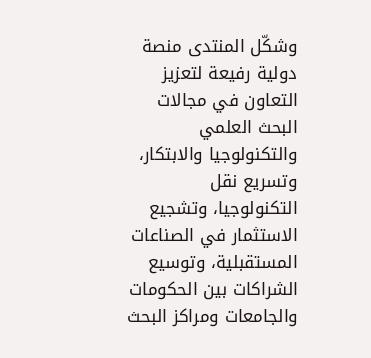وشكّل المنتدى منصة دولية رفيعة لتعزيز التعاون في مجالات البحث العلمي والتكنولوجيا والابتكار، وتسريع نقل التكنولوجيا، وتشجيع الاستثمار في الصناعات المستقبلية، وتوسيع الشراكات بين الحكومات والجامعات ومراكز البحث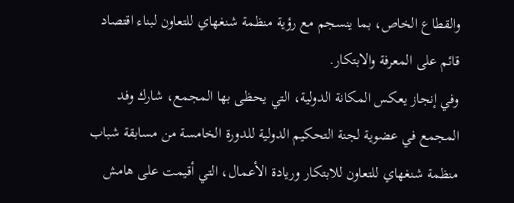والقطاع الخاص، بما ينسجم مع رؤية منظمة شنغهاي للتعاون لبناء اقتصاد قائم على المعرفة والابتكار.
وفي إنجاز يعكس المكانة الدولية، التي يحظى بها المجمع، شارك وفد المجمع في عضوية لجنة التحكيم الدولية للدورة الخامسة من مسابقة شباب منظمة شنغهاي للتعاون للابتكار وريادة الأعمال، التي أقيمت على هامش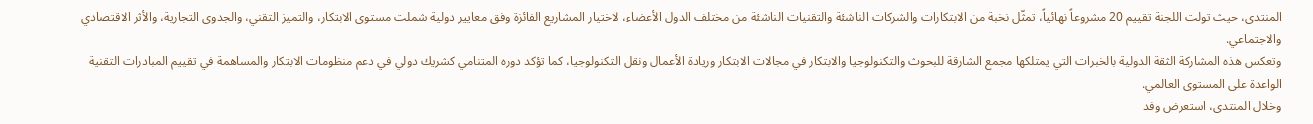المنتدى، حيث تولت اللجنة تقييم 20 مشروعاً نهائياً، تمثّل نخبة من الابتكارات والشركات الناشئة والتقنيات الناشئة من مختلف الدول الأعضاء، لاختيار المشاريع الفائزة وفق معايير دولية شملت مستوى الابتكار، والتميز التقني، والجدوى التجارية، والأثر الاقتصادي والاجتماعي.
وتعكس هذه المشاركة الثقة الدولية بالخبرات التي يمتلكها مجمع الشارقة للبحوث والتكنولوجيا والابتكار في مجالات الابتكار وريادة الأعمال ونقل التكنولوجيا، كما تؤكد دوره المتنامي كشريك دولي في دعم منظومات الابتكار والمساهمة في تقييم المبادرات التقنية الواعدة على المستوى العالمي.
وخلال المنتدى، استعرض وفد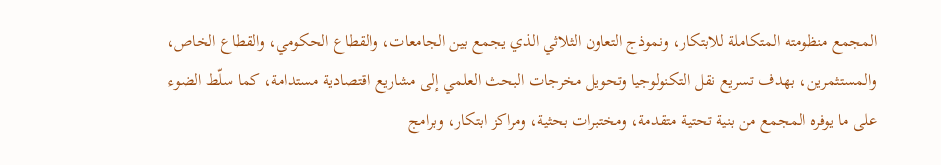المجمع منظومته المتكاملة للابتكار، ونموذج التعاون الثلاثي الذي يجمع بين الجامعات، والقطاع الحكومي، والقطاع الخاص، والمستثمرين، بهدف تسريع نقل التكنولوجيا وتحويل مخرجات البحث العلمي إلى مشاريع اقتصادية مستدامة، كما سلّط الضوء على ما يوفره المجمع من بنية تحتية متقدمة، ومختبرات بحثية، ومراكز ابتكار، وبرامج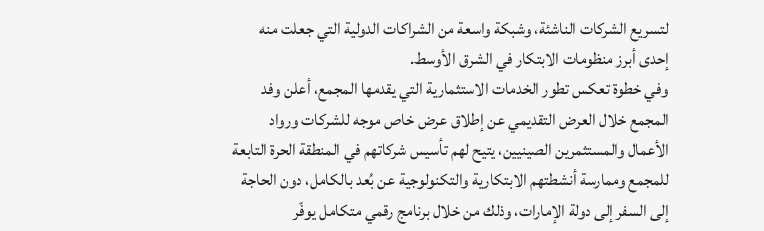لتسريع الشركات الناشئة، وشبكة واسعة من الشراكات الدولية التي جعلت منه إحدى أبرز منظومات الابتكار في الشرق الأوسط.
وفي خطوة تعكس تطور الخدمات الاستثمارية التي يقدمها المجمع، أعلن وفد المجمع خلال العرض التقديمي عن إطلاق عرض خاص موجه للشركات ورواد الأعمال والمستثمرين الصينيين، يتيح لهم تأسيس شركاتهم في المنطقة الحرة التابعة للمجمع وممارسة أنشطتهم الابتكارية والتكنولوجية عن بُعد بالكامل، دون الحاجة إلى السفر إلى دولة الإمارات، وذلك من خلال برنامج رقمي متكامل يوفّر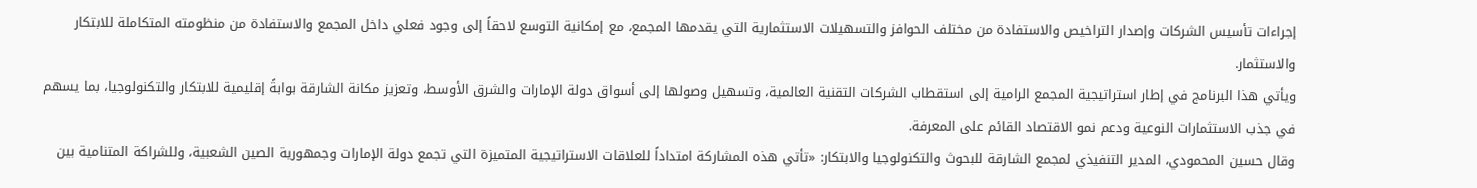إجراءات تأسيس الشركات وإصدار التراخيص والاستفادة من مختلف الحوافز والتسهيلات الاستثمارية التي يقدمها المجمع، مع إمكانية التوسع لاحقاً إلى وجود فعلي داخل المجمع والاستفادة من منظومته المتكاملة للابتكار والاستثمار.
ويأتي هذا البرنامج في إطار استراتيجية المجمع الرامية إلى استقطاب الشركات التقنية العالمية، وتسهيل وصولها إلى أسواق دولة الإمارات والشرق الأوسط، وتعزيز مكانة الشارقة بوابةً إقليمية للابتكار والتكنولوجيا، بما يسهم في جذب الاستثمارات النوعية ودعم نمو الاقتصاد القائم على المعرفة.
وقال حسين المحمودي، المدير التنفيذي لمجمع الشارقة للبحوث والتكنولوجيا والابتكار: «تأتي هذه المشاركة امتداداً للعلاقات الاستراتيجية المتميزة التي تجمع دولة الإمارات وجمهورية الصين الشعبية، وللشراكة المتنامية بين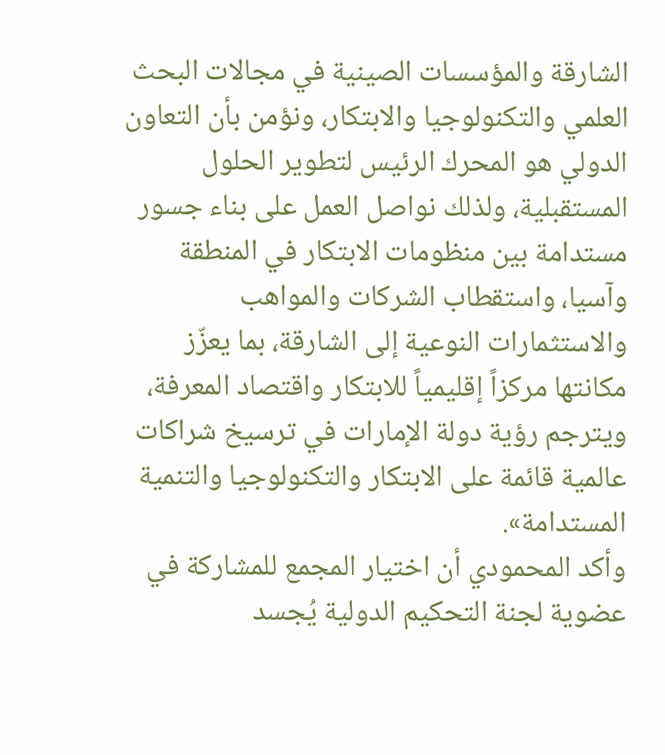الشارقة والمؤسسات الصينية في مجالات البحث العلمي والتكنولوجيا والابتكار، ونؤمن بأن التعاون الدولي هو المحرك الرئيس لتطوير الحلول المستقبلية، ولذلك نواصل العمل على بناء جسور مستدامة بين منظومات الابتكار في المنطقة وآسيا، واستقطاب الشركات والمواهب والاستثمارات النوعية إلى الشارقة، بما يعزّز مكانتها مركزاً إقليمياً للابتكار واقتصاد المعرفة، ويترجم رؤية دولة الإمارات في ترسيخ شراكات عالمية قائمة على الابتكار والتكنولوجيا والتنمية المستدامة».
وأكد المحمودي أن اختيار المجمع للمشاركة في عضوية لجنة التحكيم الدولية يُجسد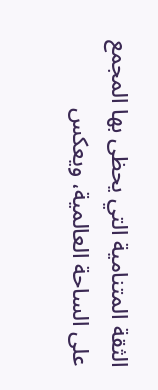الثقة المتنامية التي يحظى بها المجمع على الساحة العالمية، ويعكس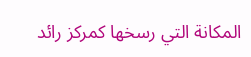المكانة التي رسخها كمركز رائد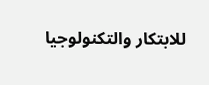للابتكار والتكنولوجيا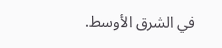في الشرق الأوسط.